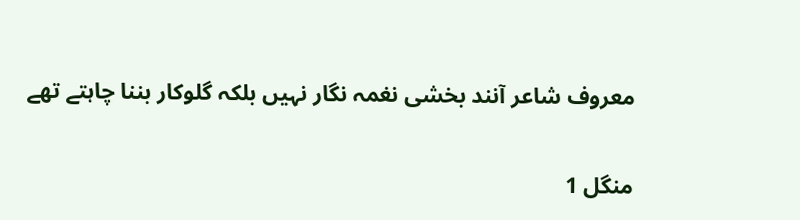معروف شاعر آنند بخشی نغمہ نگار نہیں بلکہ گلوکار بننا چاہتے تھے

منگل 1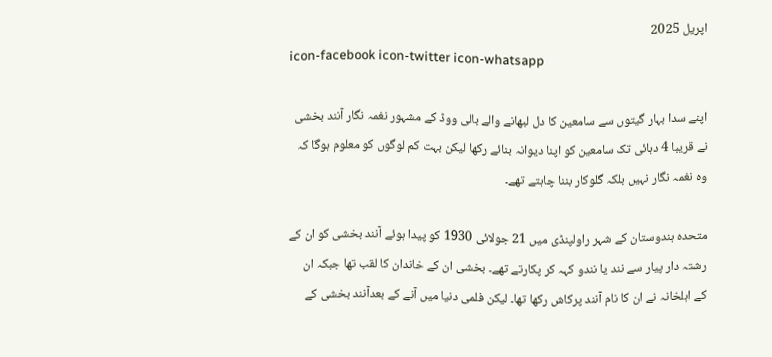اپریل 2025
icon-facebook icon-twitter icon-whatsapp

اپنے سدا بہار گیتوں سے سامعین کا دل لبھانے والے بالی ووڈ کے مشہور نغمہ نگار آنند بخشی نے قریبا 4 دہائی تک سامعین کو اپنا دیوانہ بنائے رکھا لیکن بہت کم لوگوں کو معلوم ہوگا کہ وہ نغمہ نگار نہیں بلکہ گلوکار بننا چاہتے تھے۔

متحدہ ہندوستان کے شہر راولپنڈی میں 21 جولائی 1930 کو پیدا ہوئے آنند بخشی کو ان کے رشتہ دار پیار سے نند یا نندو کہہ کر پکارتے تھے۔ بخشی ان کے خاندان کا لقب تھا جبکہ ان کے اہلخانہ نے ان کا نام آنند پرکاش رکھا تھا۔ لیکن فلمی دنیا میں آنے کے بعدآنند بخشی کے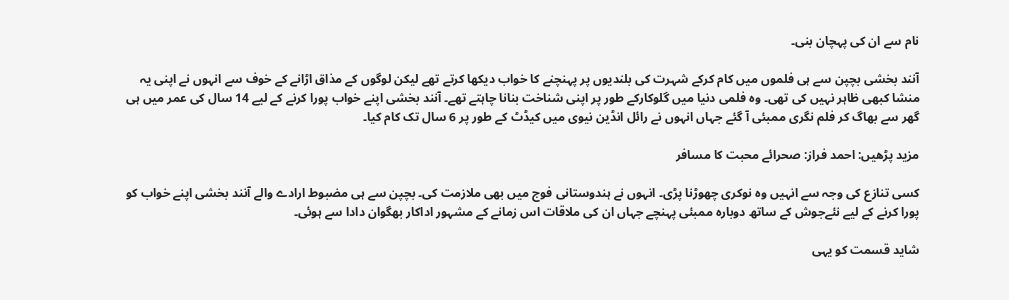نام سے ان کی پہچان بنی۔

آنند بخشی بچپن سے ہی فلموں میں کام کرکے شہرت کی بلندیوں پر پہنچنے کا خواب دیکھا کرتے تھے لیکن لوگوں کے مذاق اڑانے کے خوف سے انہوں نے اپنی یہ منشا کبھی ظاہر نہیں کی تھی۔ وہ فلمی دنیا میں گلوکارکے طور پر اپنی شناخت بنانا چاہتے تھے۔ آنند بخشی اپنے خواب پورا کرنے کے لیے 14 سال کی عمر میں ہی گھر سے بھاگ کر فلم نگری ممبئی آ گئے جہاں انہوں نے رائل انڈين نیوی میں کیڈٹ کے طور پر 6 سال تک کام کیا۔

مزید پڑھیں: احمد فراز: صحرائے محبت کا مسافر

کسی تنازع کی وجہ سے انہیں وہ نوکری چھوڑنا پڑی۔ انہوں نے ہندوستانی فوج میں بھی ملازمت کی۔ بچپن سے ہی مضبوط ارادے والے آنند بخشی اپنے خواب کو پورا کرنے کے لیے نئےجوش کے ساتھ دوبارہ ممبئی پہنچے جہاں ان کی ملاقات اس زمانے کے مشہور اداکار بھگوان دادا سے ہوئی۔

شاید قسمت کو یہی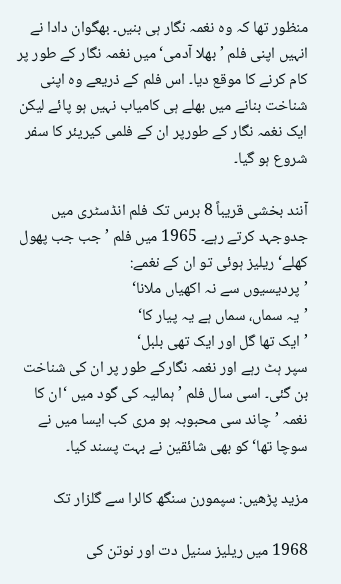منظور تھا کہ وہ نغمہ نگار ہی بنیں۔ بھگوان دادا نے انہیں اپنی فلم ’بھلا آدمی‘ میں نغمہ نگار کے طور پر کام کرنے کا موقع دیا۔ اس فلم کے ذریعے وہ اپنی شناخت بنانے میں بھلے ہی کامیاب نہیں ہو پائے لیکن ایک نغمہ نگار کے طورپر ان کے فلمی کیریئر کا سفر شروع ہو گیا۔

آنند بخشی قریباً 8 برس تک فلم انڈسٹری میں جدوجہد کرتے رہے۔ 1965 میں فلم ’جب جب پھول کھلے‘ ریلیز ہوئی تو ان کے نغمے:
’پردیسیوں سے نہ اكھياں ملانا‘
’یہ سماں، سماں ہے یہ پیار کا‘
’ایک تھا گل اور ایک تھی بلبل‘
سپر ہٹ رہے اور نغمہ نگارکے طور پر ان کی شناخت بن گئی۔ اسی سال فلم ’ہمالیہ کی گود میں ‘ان کا نغمہ ’چاند سی محبوبہ ہو مری کب ایسا میں نے سوچا تھا‘ کو بھی شائقین نے بہت پسند کیا۔

مزید پڑھیں: سپمورن سنگھ کالرا سے گلزار تک

1968 میں ریلیز سنیل دت اور نوتن کی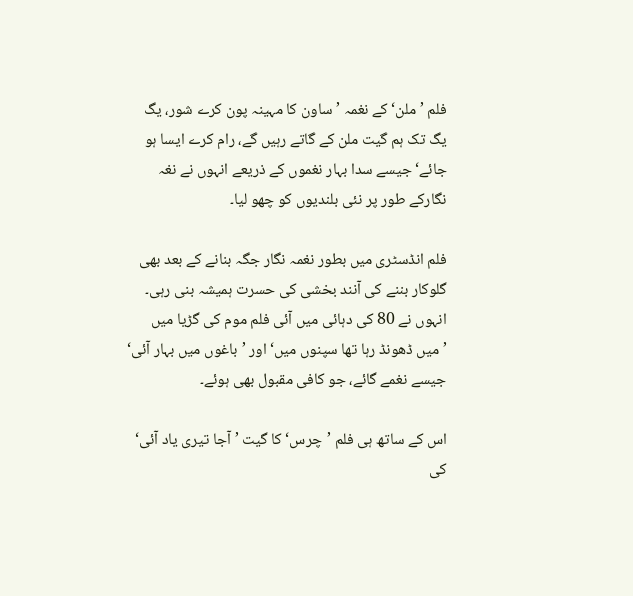فلم ’ملن‘ کے نغمہ ’ساون کا مہینہ پون کرے شور، یگ یگ تک ہم گیت ملن کے گاتے رہیں گے، رام کرے ایسا ہو جائے‘ جیسے سدا بہار نغموں کے ذریعے انہوں نے نغہ نگارکے طور پر نئی بلندیوں کو چھو لیا۔

فلم انڈسٹری میں بطور نغمہ نگار جگہ بنانے کے بعد بھی گلوکار بننے کی آنند بخشی کی حسرت ہمیشہ بنی رہی۔ انہوں نے 80 کی دہائی میں آئی فلم موم کی گڑیا میں ’میں ڈھونڈ رہا تھا سپنوں میں‘ اور ’باغوں میں بہار آئی‘ جیسے نغمے گائے، جو کافی مقبول بھی ہوئے۔

اس کے ساتھ ہی فلم ’چرس‘ کا گیت ’آجا تیری یاد آئی‘ کی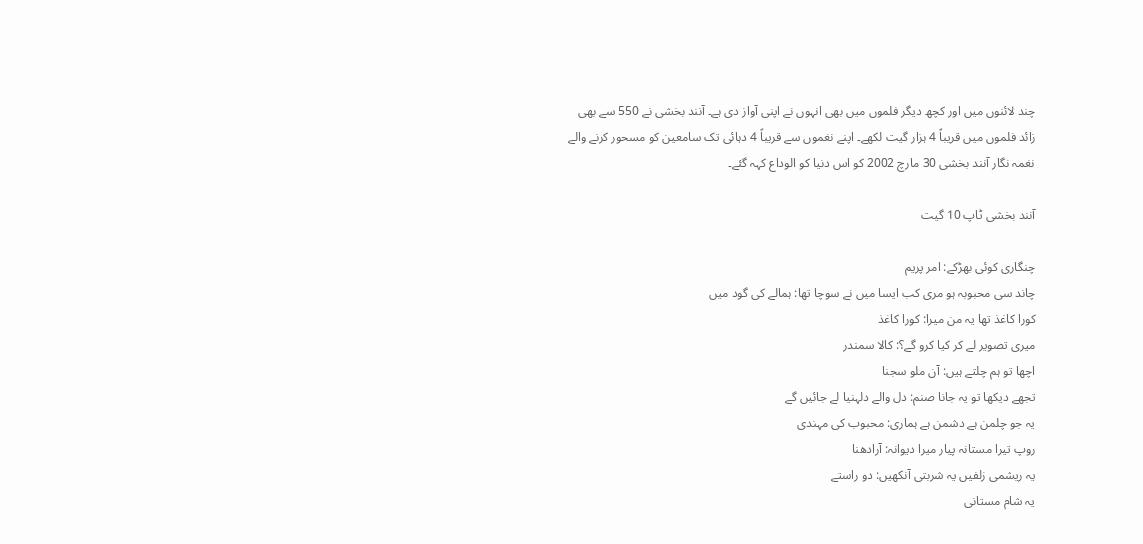چند لائنوں میں اور کچھ دیگر فلموں میں بھی انہوں نے اپنی آواز دی ہے۔ آنند بخشی نے 550 سے بھی زائد فلموں میں قریباً 4 ہزار گیت لکھے۔ اپنے نغموں سے قریباً 4 دہائی تک سامعین کو مسحور کرنے والے نغمہ نگار آنند بخشی 30 مارچ 2002 کو اس دنیا کو الوداع کہہ گئے۔

آنند بخشی ٹاپ 10 گیت

چنگاری کوئی بھڑکے: امر پریم
چاند سی محبوبہ ہو مری کب ایسا میں نے سوچا تھا: ہمالے کی گود میں
کورا کاغذ تھا یہ من میرا: کورا کاغذ
میری تصویر لے کر کیا کرو گے؟: کالا سمندر
اچھا تو ہم چلتے ہیں: آن ملو سجنا
تجھے دیکھا تو یہ جانا صنم: دل والے دلہنیا لے جائیں گے
یہ جو چلمن ہے دشمن ہے ہماری: محبوب کی مہندی
روپ تیرا مستانہ پیار میرا دیوانہ: آرادھنا
یہ ریشمی زلفیں یہ شربتی آنکھیں: دو راستے
یہ شام مستانی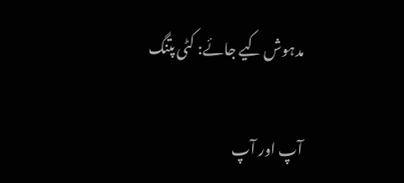مدہوش کیے جائے: کٹی پتنگ

آپ اور آپ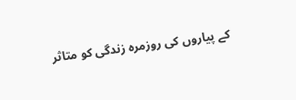کے پیاروں کی روزمرہ زندگی کو متاثر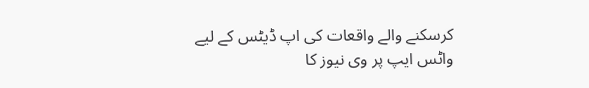کرسکنے والے واقعات کی اپ ڈیٹس کے لیے واٹس ایپ پر وی نیوز کا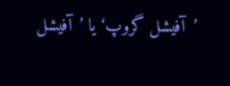’آفیشل گروپ‘ یا ’آفیشل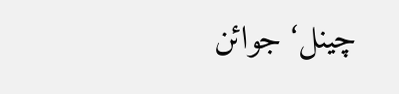چینل‘ جوائن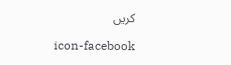کریں

icon-facebook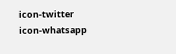icon-twitter icon-whatsapp